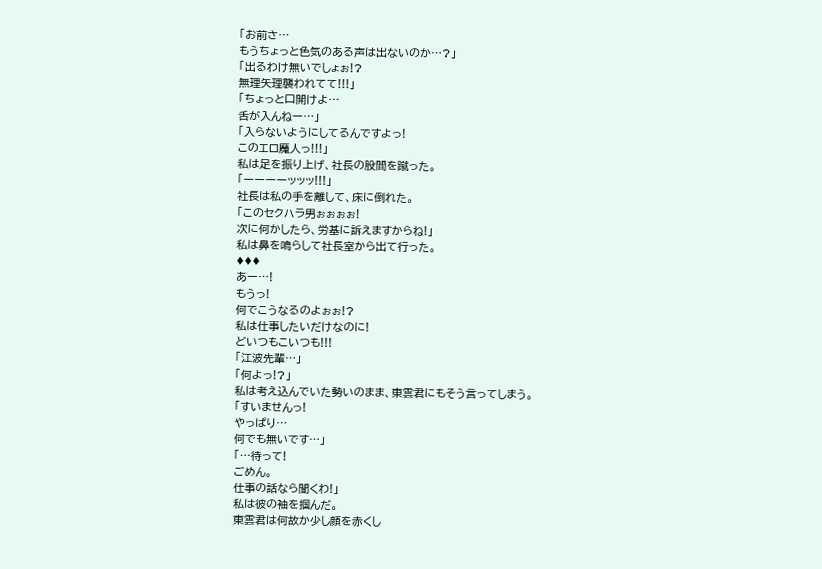「お前さ…
もうちょっと色気のある声は出ないのか…?」
「出るわけ無いでしょぉ!?
無理矢理襲われてて!!!」
「ちょっと口開けよ…
舌が入んねー…」
「入らないようにしてるんですよっ!
このエロ魔人っ!!!」
私は足を振り上げ、社長の股間を蹴った。
「ーーーーッッッ!!!」
社長は私の手を離して、床に倒れた。
「このセクハラ男ぉぉぉぉ!
次に何かしたら、労基に訴えますからね!」
私は鼻を鳴らして社長室から出て行った。
♦♦♦
あー…!
もうっ!
何でこうなるのよぉぉ!?
私は仕事したいだけなのに!
どいつもこいつも!!!
「江波先輩…」
「何よっ!?」
私は考え込んでいた勢いのまま、東雲君にもそう言ってしまう。
「すいませんっ!
やっぱり…
何でも無いです…」
「…待って!
ごめん。
仕事の話なら聞くわ!」
私は彼の袖を掴んだ。
東雲君は何故か少し顔を赤くし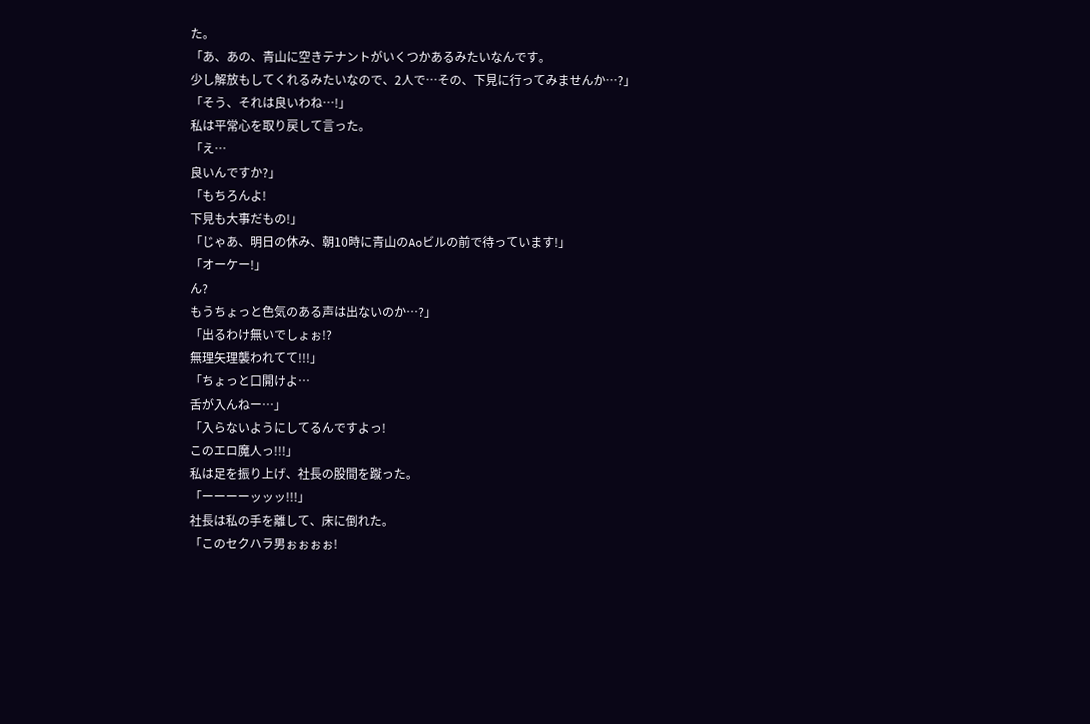た。
「あ、あの、青山に空きテナントがいくつかあるみたいなんです。
少し解放もしてくれるみたいなので、2人で…その、下見に行ってみませんか…?」
「そう、それは良いわね…!」
私は平常心を取り戻して言った。
「え…
良いんですか?」
「もちろんよ!
下見も大事だもの!」
「じゃあ、明日の休み、朝10時に青山のAoビルの前で待っています!」
「オーケー!」
ん?
もうちょっと色気のある声は出ないのか…?」
「出るわけ無いでしょぉ!?
無理矢理襲われてて!!!」
「ちょっと口開けよ…
舌が入んねー…」
「入らないようにしてるんですよっ!
このエロ魔人っ!!!」
私は足を振り上げ、社長の股間を蹴った。
「ーーーーッッッ!!!」
社長は私の手を離して、床に倒れた。
「このセクハラ男ぉぉぉぉ!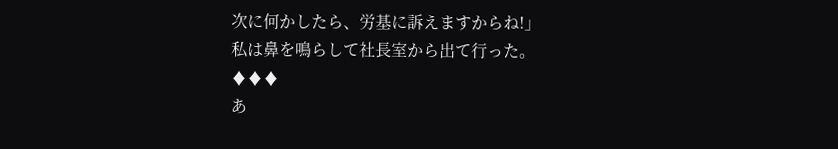次に何かしたら、労基に訴えますからね!」
私は鼻を鳴らして社長室から出て行った。
♦♦♦
あ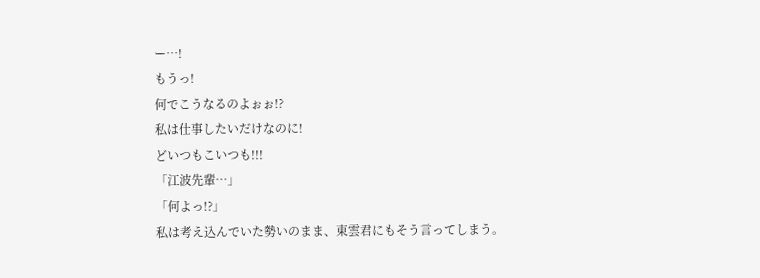ー…!
もうっ!
何でこうなるのよぉぉ!?
私は仕事したいだけなのに!
どいつもこいつも!!!
「江波先輩…」
「何よっ!?」
私は考え込んでいた勢いのまま、東雲君にもそう言ってしまう。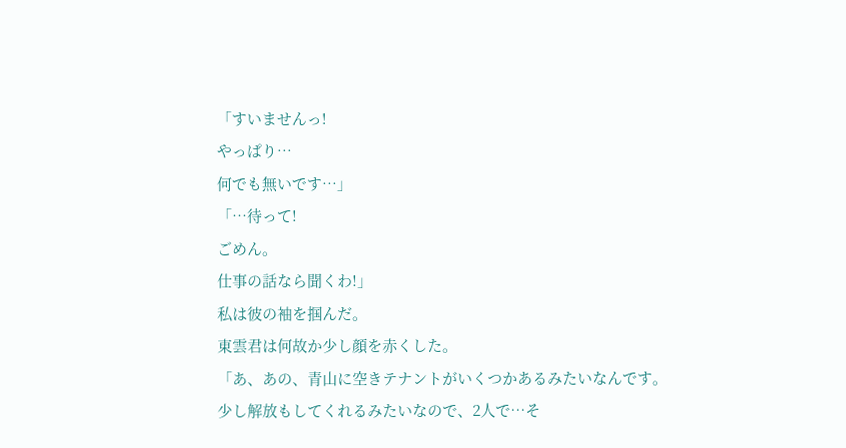「すいませんっ!
やっぱり…
何でも無いです…」
「…待って!
ごめん。
仕事の話なら聞くわ!」
私は彼の袖を掴んだ。
東雲君は何故か少し顔を赤くした。
「あ、あの、青山に空きテナントがいくつかあるみたいなんです。
少し解放もしてくれるみたいなので、2人で…そ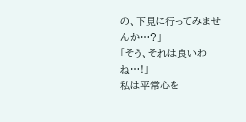の、下見に行ってみませんか…?」
「そう、それは良いわね…!」
私は平常心を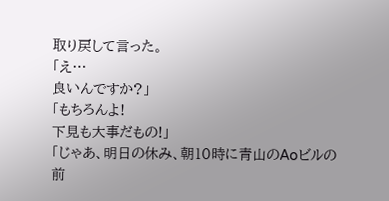取り戻して言った。
「え…
良いんですか?」
「もちろんよ!
下見も大事だもの!」
「じゃあ、明日の休み、朝10時に青山のAoビルの前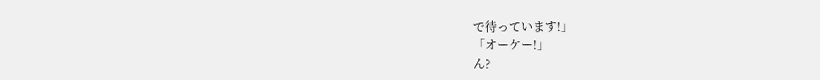で待っています!」
「オーケー!」
ん?